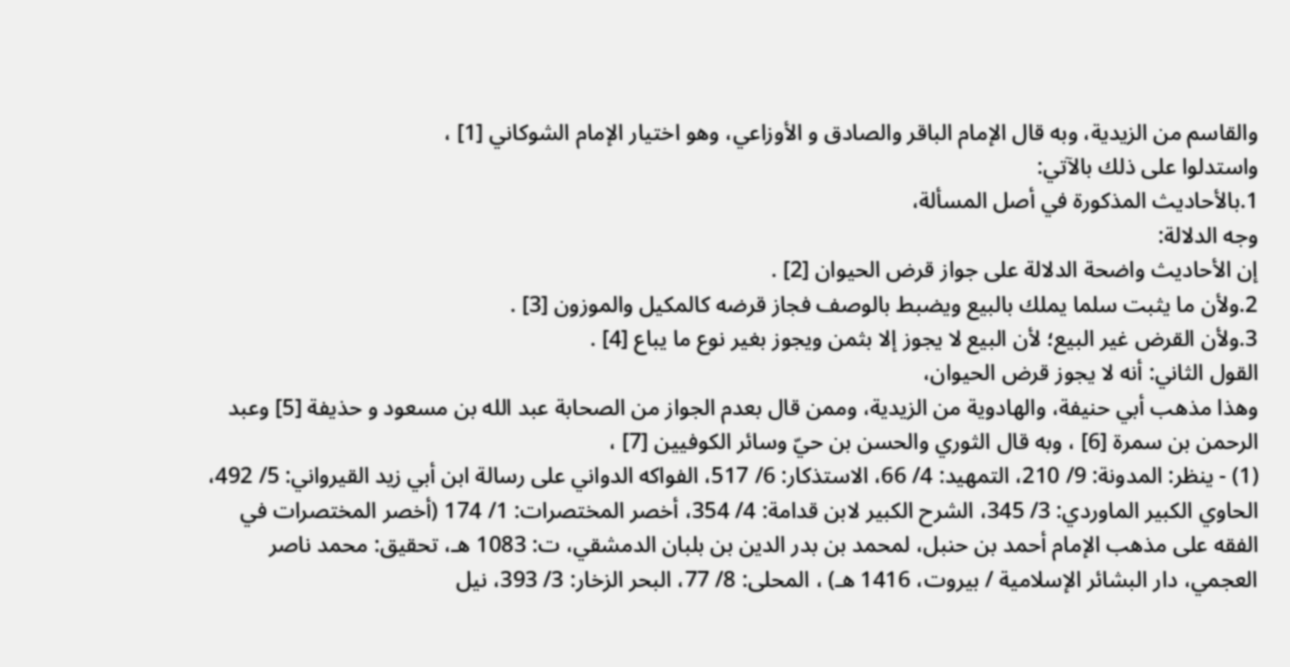والقاسم من الزيدية، وبه قال الإمام الباقر والصادق و الأوزاعي، وهو اختيار الإمام الشوكاني [1] ،
واستدلوا على ذلك بالآتي:
1.بالأحاديث المذكورة في أصل المسألة،
وجه الدلالة:
إن الأحاديث واضحة الدلالة على جواز قرض الحيوان [2] .
2.ولأن ما يثبت سلما يملك بالبيع ويضبط بالوصف فجاز قرضه كالمكيل والموزون [3] .
3.ولأن القرض غير البيع؛ لأن البيع لا يجوز إلا بثمن ويجوز بغير نوع ما يباع [4] .
القول الثاني: أنه لا يجوز قرض الحيوان،
وهذا مذهب أبي حنيفة، والهادوية من الزيدية، وممن قال بعدم الجواز من الصحابة عبد الله بن مسعود و حذيفة [5] وعبد الرحمن بن سمرة [6] ، وبه قال الثوري والحسن بن حيّ وسائر الكوفيين [7] ،
(1) - ينظر: المدونة: 9/ 210، التمهيد: 4/ 66، الاستذكار: 6/ 517، الفواكه الدواني على رسالة ابن أبي زيد القيرواني: 5/ 492، الحاوي الكبير الماوردي: 3/ 345، الشرح الكبير لابن قدامة: 4/ 354، أخصر المختصرات: 1/ 174 (أخصر المختصرات في الفقه على مذهب الإمام أحمد بن حنبل، لمحمد بن بدر الدين بن بلبان الدمشقي، ت: 1083 هـ، تحقيق: محمد ناصر العجمي، دار البشائر الإسلامية / بيروت، 1416 هـ) ، المحلى: 8/ 77، البحر الزخار: 3/ 393، نيل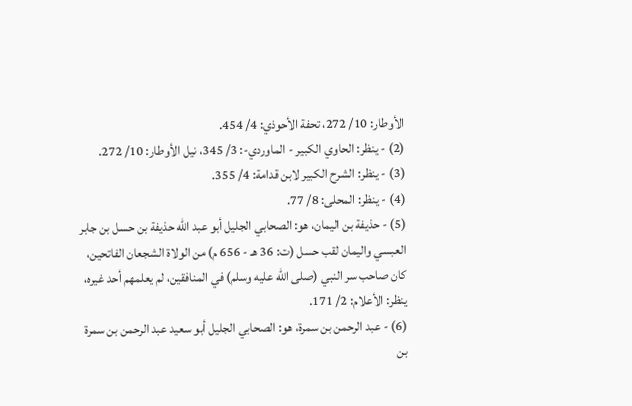الأوطار: 10/ 272، تحفة الأحوذي: 4/ 454.
(2) - ينظر: الحاوي الكبير - الماوردي-: 3/ 345، نيل الأوطار: 10/ 272.
(3) - ينظر: الشرح الكبير لابن قدامة: 4/ 355.
(4) - ينظر: المحلى: 8/ 77.
(5) - حذيفة بن اليمان، هو: الصحابي الجليل أبو عبد الله حذيفة بن حسل بن جابر العبسي واليمان لقب حسل (ت: 36 هـ - 656 م) من الولاة الشجعان الفاتحين، كان صاحب سر النبي (صلى الله عليه وسلم) في المنافقين، لم يعلمهم أحد غيره، ينظر: الأعلام: 2/ 171.
(6) - عبد الرحمن بن سمرة، هو: الصحابي الجليل أبو سعيد عبد الرحمن بن سمرة بن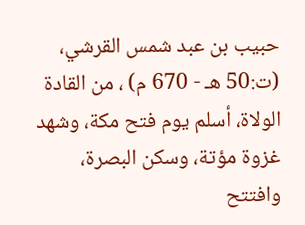حبيب بن عبد شمس القرشي، (ت:50 هـ - 670 م) ، من القادة الولاة، أسلم يوم فتح مكة، وشهد غزوة مؤتة، وسكن البصرة، وافتتح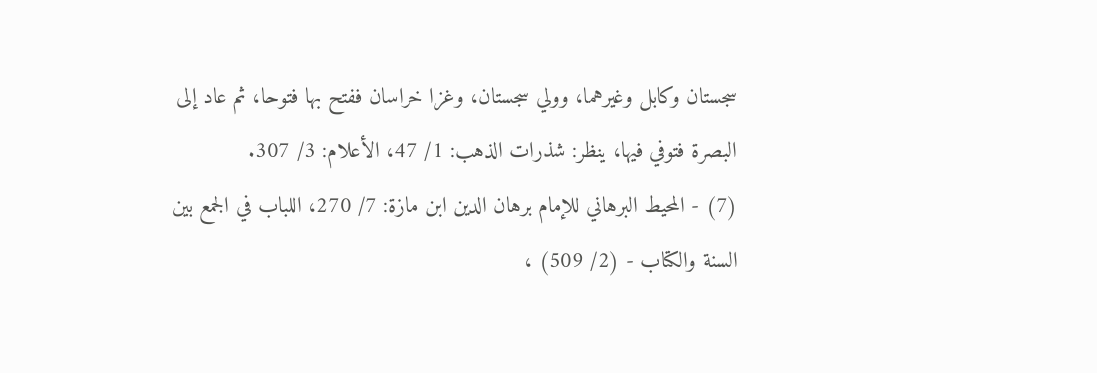سجستان وكابل وغيرهما، وولي سجستان، وغزا خراسان ففتح بها فتوحا، ثم عاد إلى البصرة فتوفي فيها، ينظر: شذرات الذهب: 1/ 47، الأعلام: 3/ 307.
(7) - المحيط البرهاني للإمام برهان الدين ابن مازة: 7/ 270، اللباب في الجمع بين السنة والكتاب - (2/ 509) ،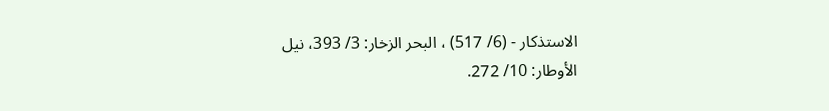الاستذكار - (6/ 517) ، البحر الزخار: 3/ 393، نيل الأوطار: 10/ 272.